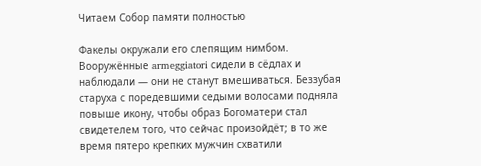Читаем Собор памяти полностью

Факелы окружали его слепящим нимбом. Вооружённые armeggiatori сидели в сёдлах и наблюдали — они не станут вмешиваться. Беззубая старуха с поредевшими седыми волосами подняла повыше икону, чтобы образ Богоматери стал свидетелем того, что сейчас произойдёт; в то же время пятеро крепких мужчин схватили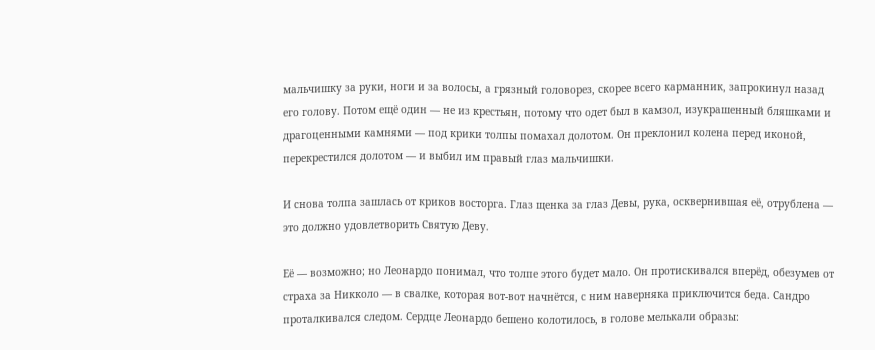мальчишку за руки, ноги и за волосы, а грязный головорез, скорее всего карманник, запрокинул назад его голову. Потом ещё один — не из крестьян, потому что одет был в камзол, изукрашенный бляшками и драгоценными камнями — под крики толпы помахал долотом. Он преклонил колена перед иконой, перекрестился долотом — и выбил им правый глаз мальчишки.

И снова толпа зашлась от криков восторга. Глаз щенка за глаз Девы, рука, осквернившая её, отрублена — это должно удовлетворить Святую Деву.

Её — возможно; но Леонардо понимал, что толпе этого будет мало. Он протискивался вперёд, обезумев от страха за Никколо — в свалке, которая вот-вот начнётся, с ним наверняка приключится беда. Сандро проталкивался следом. Сердце Леонардо бешено колотилось, в голове мелькали образы: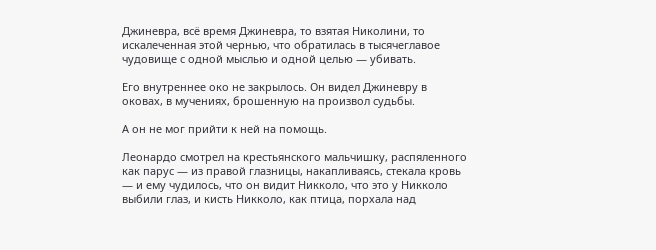Джиневра, всё время Джиневра, то взятая Николини, то искалеченная этой чернью, что обратилась в тысячеглавое чудовище с одной мыслью и одной целью — убивать.

Его внутреннее око не закрылось. Он видел Джиневру в оковах, в мучениях, брошенную на произвол судьбы.

А он не мог прийти к ней на помощь.

Леонардо смотрел на крестьянского мальчишку, распяленного как парус — из правой глазницы, накапливаясь, стекала кровь — и ему чудилось, что он видит Никколо, что это у Никколо выбили глаз, и кисть Никколо, как птица, порхала над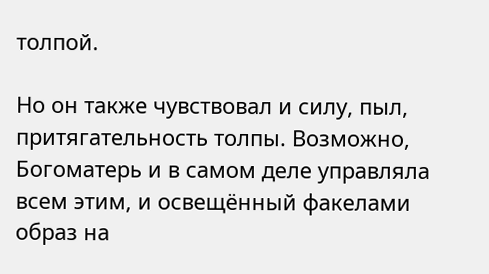толпой.

Но он также чувствовал и силу, пыл, притягательность толпы. Возможно, Богоматерь и в самом деле управляла всем этим, и освещённый факелами образ на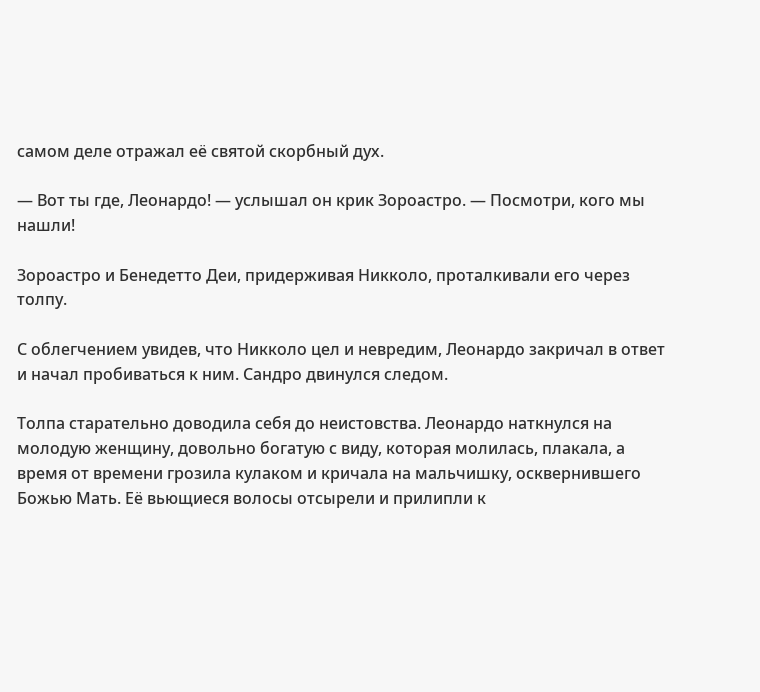самом деле отражал её святой скорбный дух.

— Вот ты где, Леонардо! — услышал он крик Зороастро. — Посмотри, кого мы нашли!

Зороастро и Бенедетто Деи, придерживая Никколо, проталкивали его через толпу.

С облегчением увидев, что Никколо цел и невредим, Леонардо закричал в ответ и начал пробиваться к ним. Сандро двинулся следом.

Толпа старательно доводила себя до неистовства. Леонардо наткнулся на молодую женщину, довольно богатую с виду, которая молилась, плакала, а время от времени грозила кулаком и кричала на мальчишку, осквернившего Божью Мать. Её вьющиеся волосы отсырели и прилипли к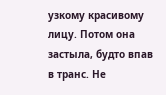узкому красивому лицу. Потом она застыла, будто впав в транс. Не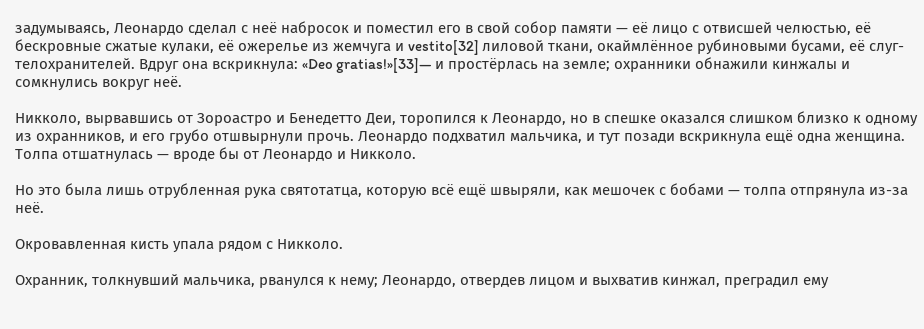задумываясь, Леонардо сделал с неё набросок и поместил его в свой собор памяти — её лицо с отвисшей челюстью, её бескровные сжатые кулаки, её ожерелье из жемчуга и vestito[32] лиловой ткани, окаймлённое рубиновыми бусами, её слуг-телохранителей. Вдруг она вскрикнула: «Deo gratias!»[33]— и простёрлась на земле; охранники обнажили кинжалы и сомкнулись вокруг неё.

Никколо, вырвавшись от Зороастро и Бенедетто Деи, торопился к Леонардо, но в спешке оказался слишком близко к одному из охранников, и его грубо отшвырнули прочь. Леонардо подхватил мальчика, и тут позади вскрикнула ещё одна женщина. Толпа отшатнулась — вроде бы от Леонардо и Никколо.

Но это была лишь отрубленная рука святотатца, которую всё ещё швыряли, как мешочек с бобами — толпа отпрянула из-за неё.

Окровавленная кисть упала рядом с Никколо.

Охранник, толкнувший мальчика, рванулся к нему; Леонардо, отвердев лицом и выхватив кинжал, преградил ему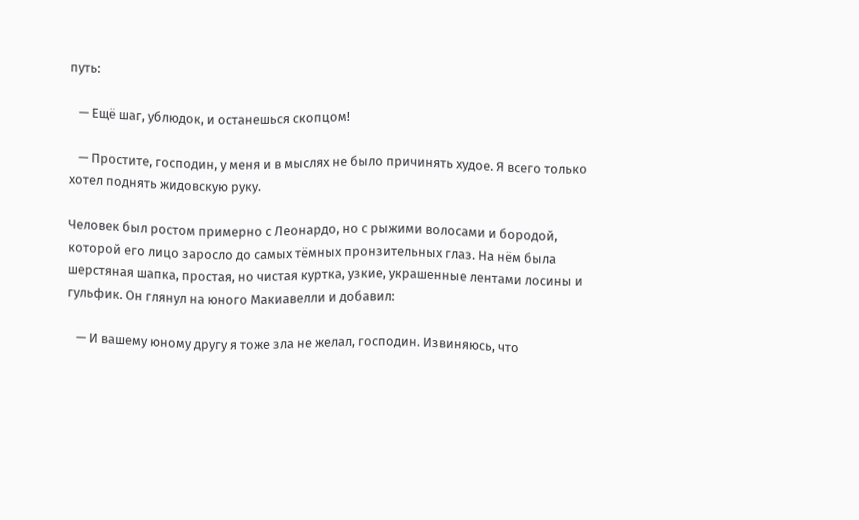путь:

   — Ещё шаг, ублюдок, и останешься скопцом!

   — Простите, господин, у меня и в мыслях не было причинять худое. Я всего только хотел поднять жидовскую руку.

Человек был ростом примерно с Леонардо, но с рыжими волосами и бородой, которой его лицо заросло до самых тёмных пронзительных глаз. На нём была шерстяная шапка, простая, но чистая куртка, узкие, украшенные лентами лосины и гульфик. Он глянул на юного Макиавелли и добавил:

   — И вашему юному другу я тоже зла не желал, господин. Извиняюсь, что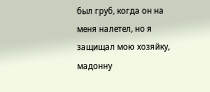был груб, когда он на меня налетел, но я защищал мою хозяйку, мадонну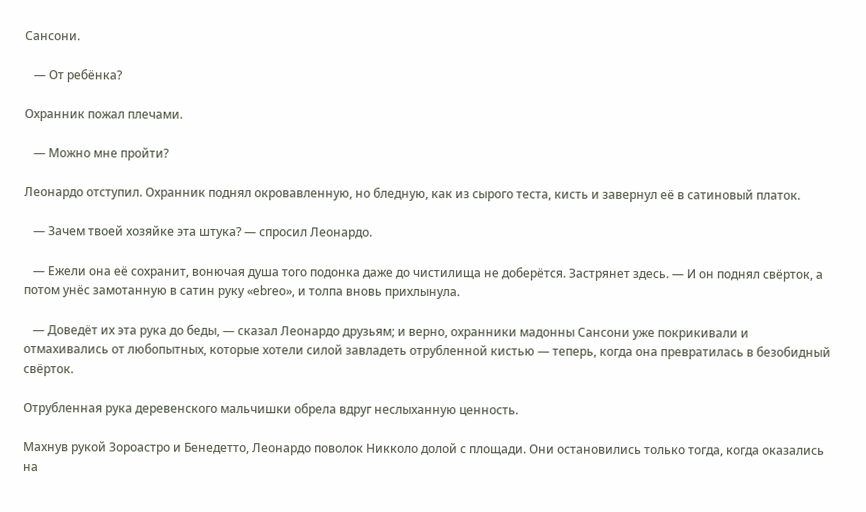Сансони.

   — От ребёнка?

Охранник пожал плечами.

   — Можно мне пройти?

Леонардо отступил. Охранник поднял окровавленную, но бледную, как из сырого теста, кисть и завернул её в сатиновый платок.

   — Зачем твоей хозяйке эта штука? — спросил Леонардо.

   — Ежели она её сохранит, вонючая душа того подонка даже до чистилища не доберётся. Застрянет здесь. — И он поднял свёрток, а потом унёс замотанную в сатин руку «еbrео», и толпа вновь прихлынула.

   — Доведёт их эта рука до беды, — сказал Леонардо друзьям; и верно, охранники мадонны Сансони уже покрикивали и отмахивались от любопытных, которые хотели силой завладеть отрубленной кистью — теперь, когда она превратилась в безобидный свёрток.

Отрубленная рука деревенского мальчишки обрела вдруг неслыханную ценность.

Махнув рукой Зороастро и Бенедетто, Леонардо поволок Никколо долой с площади. Они остановились только тогда, когда оказались на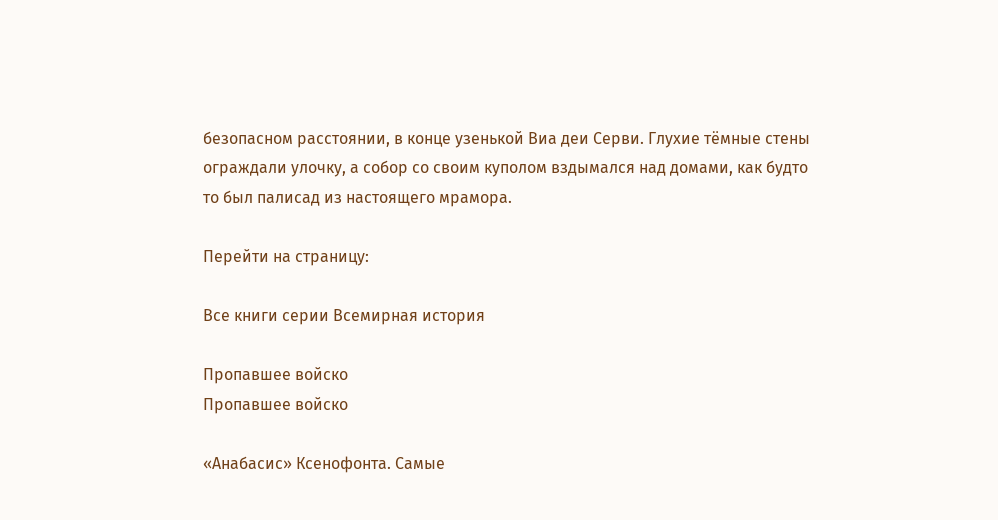безопасном расстоянии, в конце узенькой Виа деи Серви. Глухие тёмные стены ограждали улочку, а собор со своим куполом вздымался над домами, как будто то был палисад из настоящего мрамора.

Перейти на страницу:

Все книги серии Всемирная история

Пропавшее войско
Пропавшее войско

«Анабасис» Ксенофонта. Самые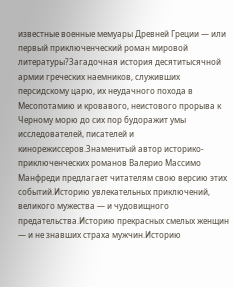известные военные мемуары Древней Греции — или первый приключенческий роман мировой литературы?Загадочная история десятитысячной армии греческих наемников, служивших персидскому царю, их неудачного похода в Месопотамию и кровавого, неистового прорыва к Черному морю до сих пор будоражит умы исследователей, писателей и кинорежиссеров.Знаменитый автор историко-приключенческих романов Валерио Массимо Манфреди предлагает читателям свою версию этих событий.Историю увлекательных приключений, великого мужества — и чудовищного предательства.Историю прекрасных смелых женщин — и не знавших страха мужчин.Историю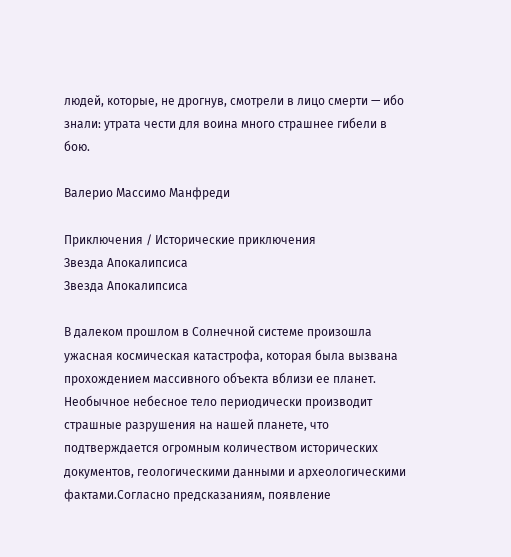людей, которые, не дрогнув, смотрели в лицо смерти — ибо знали: утрата чести для воина много страшнее гибели в бою.

Валерио Массимо Манфреди

Приключения / Исторические приключения
Звезда Апокалипсиса
Звезда Апокалипсиса

В далеком прошлом в Солнечной системе произошла ужасная космическая катастрофа, которая была вызвана прохождением массивного объекта вблизи ее планет. Необычное небесное тело периодически производит страшные разрушения на нашей планете, что подтверждается огромным количеством исторических документов, геологическими данными и археологическими фактами.Согласно предсказаниям, появление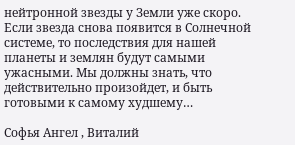нейтронной звезды у Земли уже скоро. Если звезда снова появится в Солнечной системе, то последствия для нашей планеты и землян будут самыми ужасными. Мы должны знать, что действительно произойдет, и быть готовыми к самому худшему…

Софья Ангел , Виталий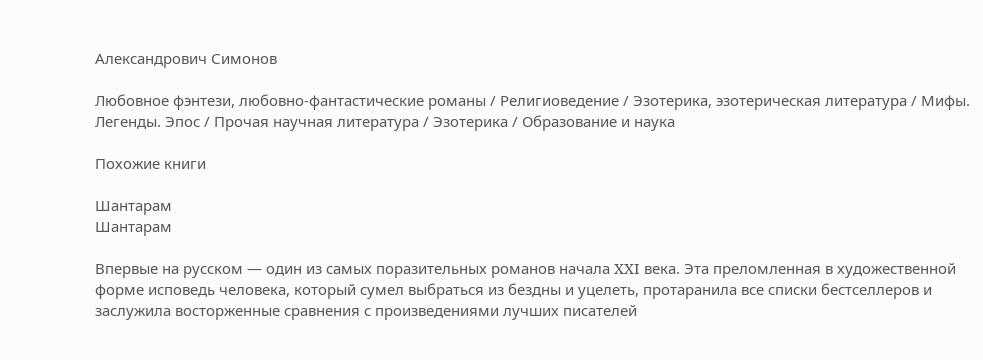Александрович Симонов

Любовное фэнтези, любовно-фантастические романы / Религиоведение / Эзотерика, эзотерическая литература / Мифы. Легенды. Эпос / Прочая научная литература / Эзотерика / Образование и наука

Похожие книги

Шантарам
Шантарам

Впервые на русском — один из самых поразительных романов начала XXI века. Эта преломленная в художественной форме исповедь человека, который сумел выбраться из бездны и уцелеть, протаранила все списки бестселлеров и заслужила восторженные сравнения с произведениями лучших писателей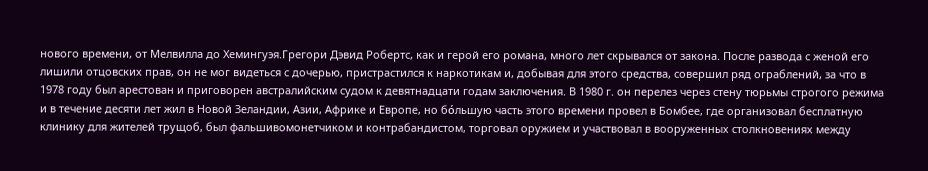нового времени, от Мелвилла до Хемингуэя.Грегори Дэвид Робертс, как и герой его романа, много лет скрывался от закона. После развода с женой его лишили отцовских прав, он не мог видеться с дочерью, пристрастился к наркотикам и, добывая для этого средства, совершил ряд ограблений, за что в 1978 году был арестован и приговорен австралийским судом к девятнадцати годам заключения. В 1980 г. он перелез через стену тюрьмы строгого режима и в течение десяти лет жил в Новой Зеландии, Азии, Африке и Европе, но бόльшую часть этого времени провел в Бомбее, где организовал бесплатную клинику для жителей трущоб, был фальшивомонетчиком и контрабандистом, торговал оружием и участвовал в вооруженных столкновениях между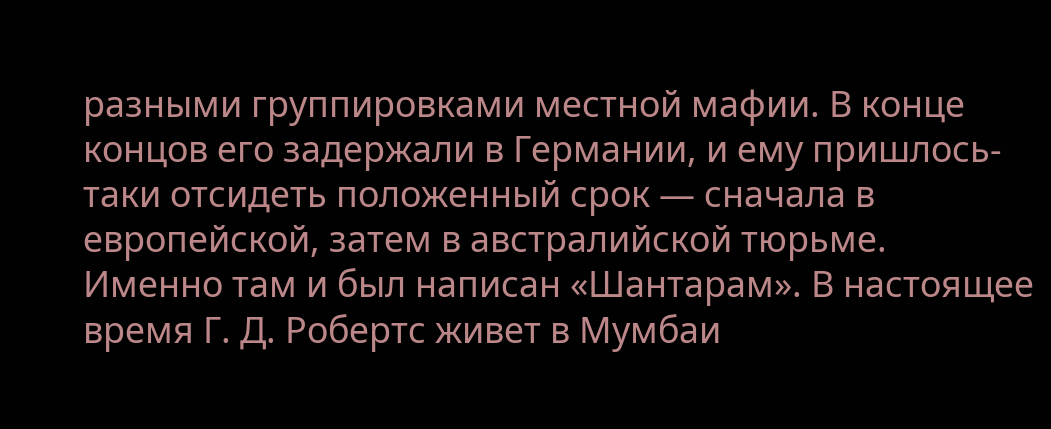разными группировками местной мафии. В конце концов его задержали в Германии, и ему пришлось-таки отсидеть положенный срок — сначала в европейской, затем в австралийской тюрьме. Именно там и был написан «Шантарам». В настоящее время Г. Д. Робертс живет в Мумбаи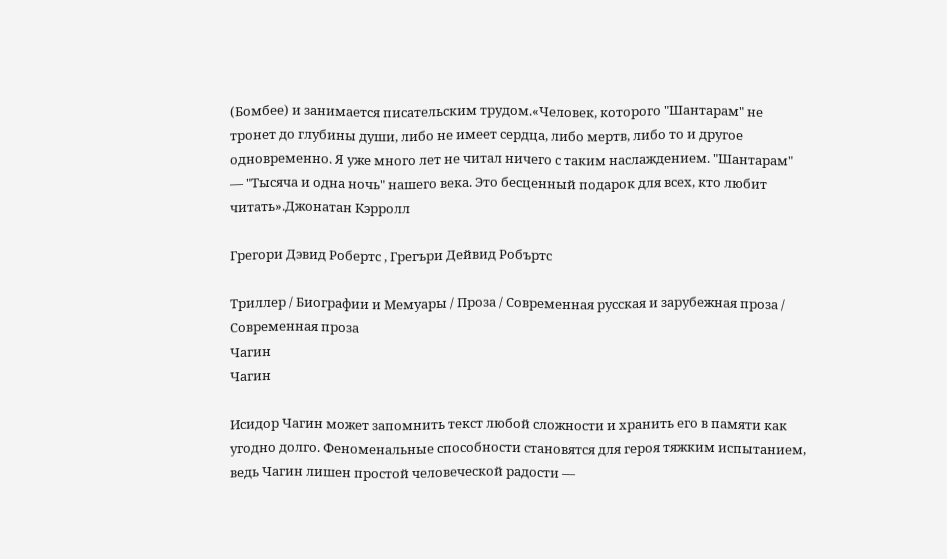(Бомбее) и занимается писательским трудом.«Человек, которого "Шантарам" не тронет до глубины души, либо не имеет сердца, либо мертв, либо то и другое одновременно. Я уже много лет не читал ничего с таким наслаждением. "Шантарам" — "Тысяча и одна ночь" нашего века. Это бесценный подарок для всех, кто любит читать».Джонатан Кэрролл

Грегори Дэвид Робертс , Грегъри Дейвид Робъртс

Триллер / Биографии и Мемуары / Проза / Современная русская и зарубежная проза / Современная проза
Чагин
Чагин

Исидор Чагин может запомнить текст любой сложности и хранить его в памяти как угодно долго. Феноменальные способности становятся для героя тяжким испытанием, ведь Чагин лишен простой человеческой радости —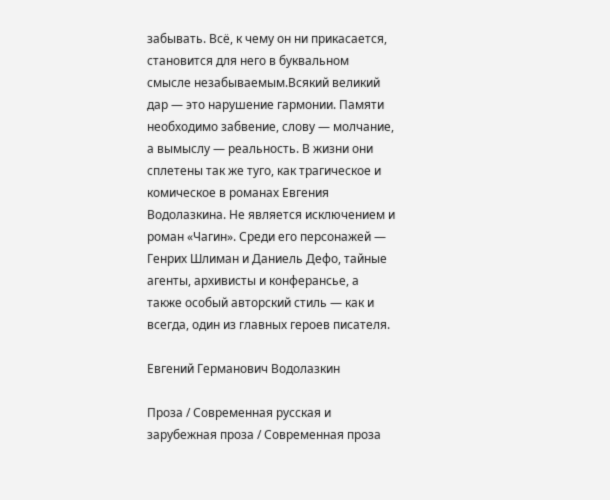забывать. Всё, к чему он ни прикасается, становится для него в буквальном смысле незабываемым.Всякий великий дар — это нарушение гармонии. Памяти необходимо забвение, слову — молчание, а вымыслу — реальность. В жизни они сплетены так же туго, как трагическое и комическое в романах Евгения Водолазкина. Не является исключением и роман «Чагин». Среди его персонажей — Генрих Шлиман и Даниель Дефо, тайные агенты, архивисты и конферансье, а также особый авторский стиль — как и всегда, один из главных героев писателя.

Евгений Германович Водолазкин

Проза / Современная русская и зарубежная проза / Современная проза